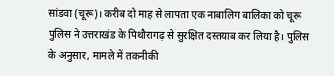सांडवा (चूरू)। करीब दो माह से लापता एक नाबालिग बालिका को चूरू पुलिस ने उत्तराखंड के पिथौरागढ़ से सुरक्षित दस्तयाब कर लिया है। पुलिस के अनुसार, मामले में तकनीकी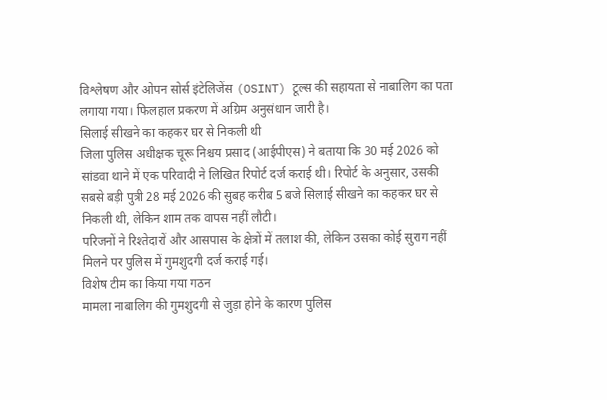विश्लेषण और ओपन सोर्स इंटेलिजेंस (OSINT) टूल्स की सहायता से नाबालिग का पता लगाया गया। फिलहाल प्रकरण में अग्रिम अनुसंधान जारी है।
सिलाई सीखने का कहकर घर से निकली थी
जिला पुलिस अधीक्षक चूरू निश्चय प्रसाद (आईपीएस) ने बताया कि 30 मई 2026 को सांडवा थाने में एक परिवादी ने लिखित रिपोर्ट दर्ज कराई थी। रिपोर्ट के अनुसार, उसकी सबसे बड़ी पुत्री 28 मई 2026 की सुबह करीब 5 बजे सिलाई सीखने का कहकर घर से निकली थी, लेकिन शाम तक वापस नहीं लौटी।
परिजनों ने रिश्तेदारों और आसपास के क्षेत्रों में तलाश की, लेकिन उसका कोई सुराग नहीं मिलने पर पुलिस में गुमशुदगी दर्ज कराई गई।
विशेष टीम का किया गया गठन
मामला नाबालिग की गुमशुदगी से जुड़ा होने के कारण पुलिस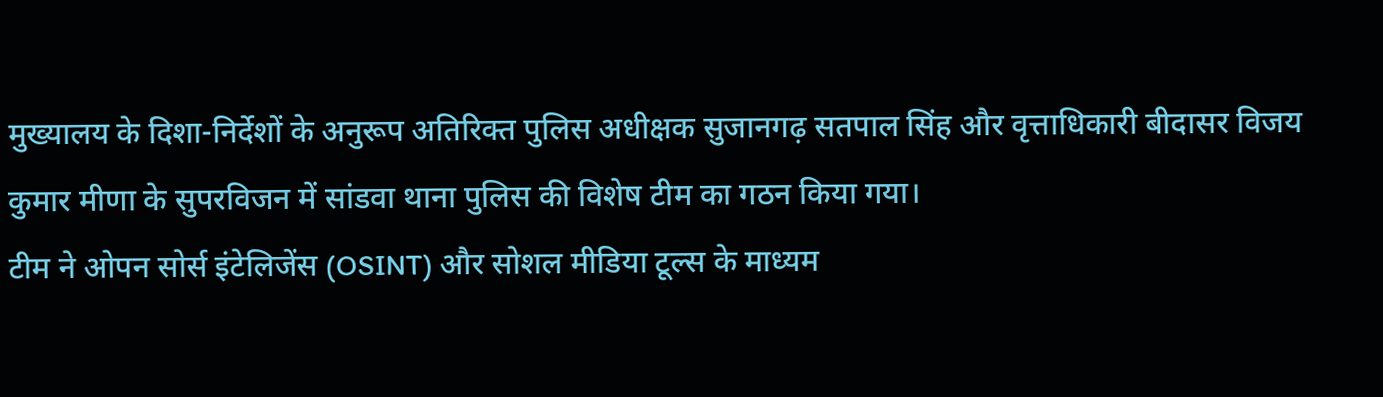मुख्यालय के दिशा-निर्देशों के अनुरूप अतिरिक्त पुलिस अधीक्षक सुजानगढ़ सतपाल सिंह और वृत्ताधिकारी बीदासर विजय कुमार मीणा के सुपरविजन में सांडवा थाना पुलिस की विशेष टीम का गठन किया गया।
टीम ने ओपन सोर्स इंटेलिजेंस (OSINT) और सोशल मीडिया टूल्स के माध्यम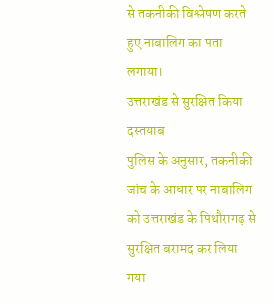से तकनीकी विश्लेषण करते हुए नाबालिग का पता लगाया।
उत्तराखंड से सुरक्षित किया दस्तयाब
पुलिस के अनुसार, तकनीकी जांच के आधार पर नाबालिग को उत्तराखंड के पिथौरागढ़ से सुरक्षित बरामद कर लिया गया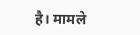है। मामले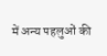में अन्य पहलुओं की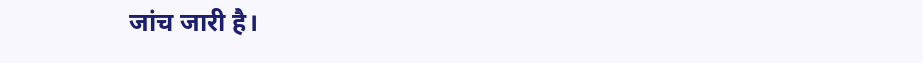जांच जारी है।